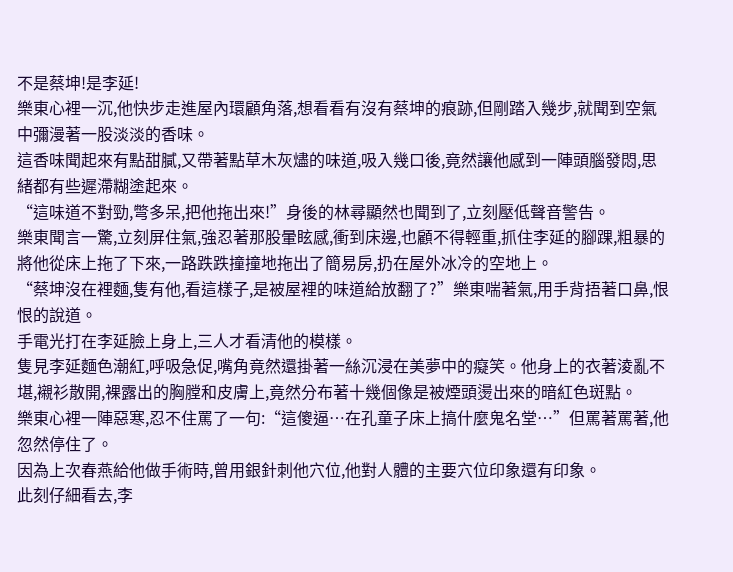不是蔡坤!是李延!
樂東心裡一沉,他快步走進屋內環顧角落,想看看有沒有蔡坤的痕跡,但剛踏入幾步,就聞到空氣中彌漫著一股淡淡的香味。
這香味聞起來有點甜膩,又帶著點草木灰燼的味道,吸入幾口後,竟然讓他感到一陣頭腦發悶,思緒都有些遲滯糊塗起來。
“這味道不對勁,彆多呆,把他拖出來!”身後的林尋顯然也聞到了,立刻壓低聲音警告。
樂東聞言一驚,立刻屏住氣,強忍著那股暈眩感,衝到床邊,也顧不得輕重,抓住李延的腳踝,粗暴的將他從床上拖了下來,一路跌跌撞撞地拖出了簡易房,扔在屋外冰冷的空地上。
“蔡坤沒在裡麵,隻有他,看這樣子,是被屋裡的味道給放翻了?”樂東喘著氣,用手背捂著口鼻,恨恨的說道。
手電光打在李延臉上身上,三人才看清他的模樣。
隻見李延麵色潮紅,呼吸急促,嘴角竟然還掛著一絲沉浸在美夢中的癡笑。他身上的衣著淩亂不堪,襯衫散開,裸露出的胸膛和皮膚上,竟然分布著十幾個像是被煙頭燙出來的暗紅色斑點。
樂東心裡一陣惡寒,忍不住罵了一句:“這傻逼…在孔童子床上搞什麼鬼名堂…”但罵著罵著,他忽然停住了。
因為上次春燕給他做手術時,曾用銀針刺他穴位,他對人體的主要穴位印象還有印象。
此刻仔細看去,李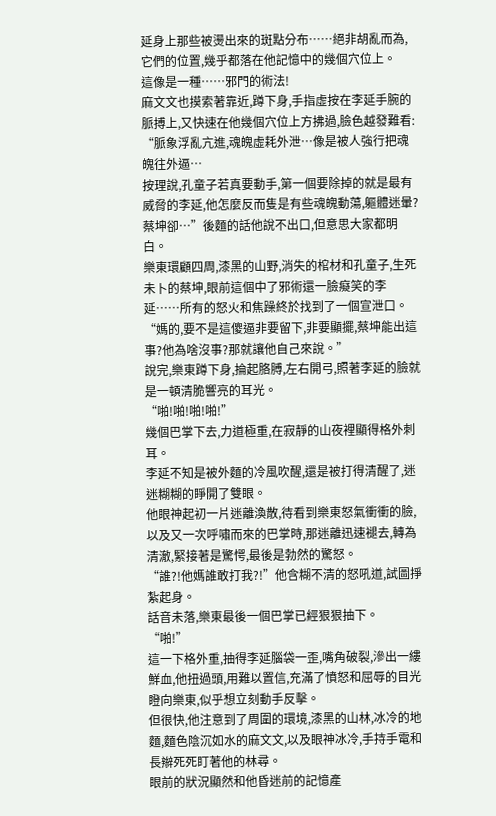延身上那些被燙出來的斑點分布……絕非胡亂而為,它們的位置,幾乎都落在他記憶中的幾個穴位上。
這像是一種……邪門的術法!
麻文文也摸索著靠近,蹲下身,手指虛按在李延手腕的脈搏上,又快速在他幾個穴位上方拂過,臉色越發難看:
“脈象浮亂亢進,魂魄虛耗外泄…像是被人強行把魂魄往外逼…
按理說,孔童子若真要動手,第一個要除掉的就是最有威脅的李延,他怎麼反而隻是有些魂魄動蕩,軀體迷暈?蔡坤卻…”後麵的話他說不出口,但意思大家都明白。
樂東環顧四周,漆黑的山野,消失的棺材和孔童子,生死未卜的蔡坤,眼前這個中了邪術還一臉癡笑的李延……所有的怒火和焦躁終於找到了一個宣泄口。
“媽的,要不是這傻逼非要留下,非要顯擺,蔡坤能出這事?他為啥沒事?那就讓他自己來說。”
說完,樂東蹲下身,掄起胳膊,左右開弓,照著李延的臉就是一頓清脆響亮的耳光。
“啪!啪!啪!啪!”
幾個巴掌下去,力道極重,在寂靜的山夜裡顯得格外刺耳。
李延不知是被外麵的冷風吹醒,還是被打得清醒了,迷迷糊糊的睜開了雙眼。
他眼神起初一片迷離渙散,待看到樂東怒氣衝衝的臉,以及又一次呼嘯而來的巴掌時,那迷離迅速褪去,轉為清澈,緊接著是驚愕,最後是勃然的驚怒。
“誰?!他媽誰敢打我?!”他含糊不清的怒吼道,試圖掙紮起身。
話音未落,樂東最後一個巴掌已經狠狠抽下。
“啪!”
這一下格外重,抽得李延腦袋一歪,嘴角破裂,滲出一縷鮮血,他扭過頭,用難以置信,充滿了憤怒和屈辱的目光瞪向樂東,似乎想立刻動手反擊。
但很快,他注意到了周圍的環境,漆黑的山林,冰冷的地麵,麵色陰沉如水的麻文文,以及眼神冰冷,手持手電和長辮死死盯著他的林尋。
眼前的狀況顯然和他昏迷前的記憶產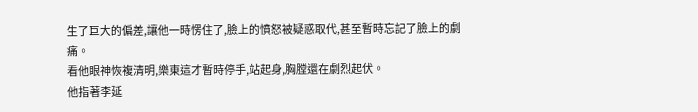生了巨大的偏差,讓他一時愣住了,臉上的憤怒被疑惑取代,甚至暫時忘記了臉上的劇痛。
看他眼神恢複清明,樂東這才暫時停手,站起身,胸膛還在劇烈起伏。
他指著李延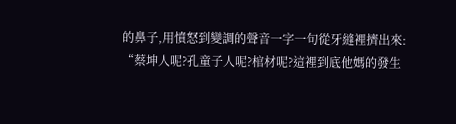的鼻子,用憤怒到變調的聲音一字一句從牙縫裡擠出來:
“蔡坤人呢?孔童子人呢?棺材呢?這裡到底他媽的發生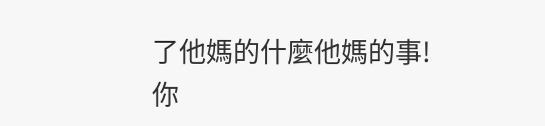了他媽的什麼他媽的事!你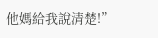他媽給我說清楚!”